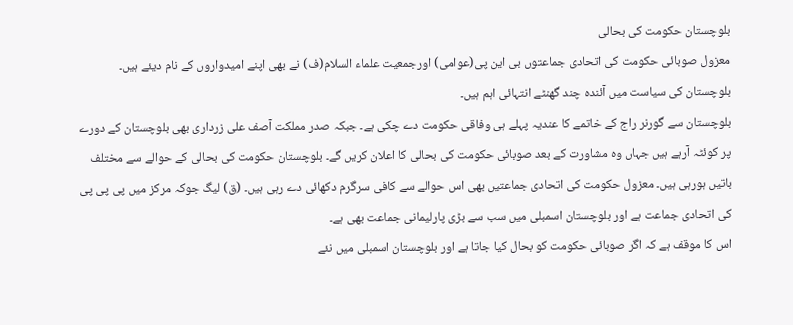بلوچستان حکومت کی بحالی
معزول صوبائی حکومت کی اتحادی جماعتوں بی این پی(عوامی) اورجمعیت علماء السلام(ف) نے بھی اپنے امیدواروں کے نام دیئے ہیں۔
بلوچستان کی سیاست میں آئندہ چند گھنٹے انتہائی اہم ہیں۔
بلوچستان سے گورنر راج کے خاتمے کا عندیہ پہلے ہی وفاقی حکومت دے چکی ہے۔ جبکہ صدر مملکت آصف علی زرداری بھی بلوچستان کے دورے پر کوئٹہ آرہے ہیں جہاں وہ مشاورت کے بعد صوبائی حکومت کی بحالی کا اعلان کریں گے۔ بلوچستان حکومت کی بحالی کے حوالے سے مختلف باتیں ہورہی ہیں۔ معزول حکومت کی اتحادی جماعتیں بھی اس حوالے سے کافی سرگرم دکھائی دے رہی ہیں۔ (ق) لیگ جوکہ مرکز میں پی پی پی کی اتحادی جماعت ہے اور بلوچستان اسمبلی میں سب سے بڑی پارلیمانی جماعت بھی ہے۔
اس کا موقف ہے کہ اگر صوبائی حکومت کو بحال کیا جاتا ہے اور بلوچستان اسمبلی میں نئے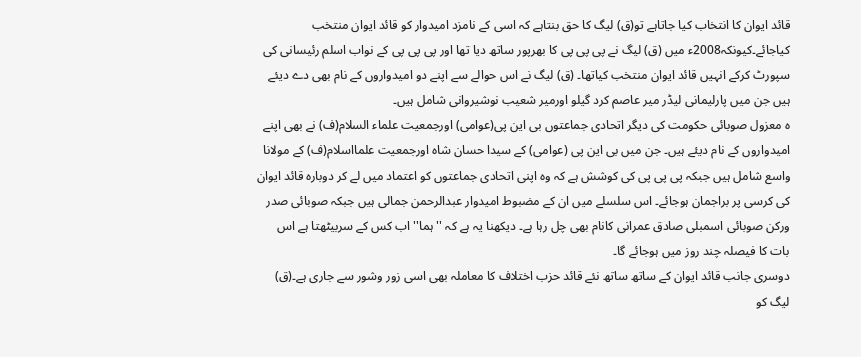قائد ایوان کا انتخاب کیا جاتاہے تو(ق) لیگ کا حق بنتاہے کہ اسی کے نامزد امیدوار کو قائد ایوان منتخب کیاجائے۔کیونکہ2008ء میں (ق) لیگ نے پی پی پی کا بھرپور ساتھ دیا تھا اور پی پی پی کے نواب اسلم رئیسانی کی سپورٹ کرکے انہیں قائد ایوان منتخب کیاتھا۔ (ق) لیگ نے اس حوالے سے اپنے دو امیدواروں کے نام بھی دے دیئے ہیں جن میں پارلیمانی لیڈر میر عاصم کرد گیلو اورمیر شعیب نوشیروانی شامل ہیں۔
ہ معزول صوبائی حکومت کی دیگر اتحادی جماعتوں بی این پی(عوامی) اورجمعیت علماء السلام(ف) نے بھی اپنے امیدواروں کے نام دیئے ہیں۔ جن میں بی این پی (عوامی) کے سیدا حسان شاہ اورجمعیت علمااسلام(ف) کے مولانا واسع شامل ہیں جبکہ پی پی پی کی کوشش ہے کہ وہ اپنی اتحادی جماعتوں کو اعتماد میں لے کر دوبارہ قائد ایوان کی کرسی پر براجمان ہوجائے۔ اس سلسلے میں ان کے مضبوط امیدوار عبدالرحمن جمالی ہیں جبکہ صوبائی صدر ورکن صوبائی اسمبلی صادق عمرانی کانام بھی چل رہا ہے۔ دیکھنا یہ ہے کہ ''ہما'' اب کس کے سربیٹھتا ہے اس بات کا فیصلہ چند روز میں ہوجائے گا۔
دوسری جانب قائد ایوان کے ساتھ ساتھ نئے قائد حزب اختلاف کا معاملہ بھی اسی زور وشور سے جاری ہے۔(ق) لیگ کو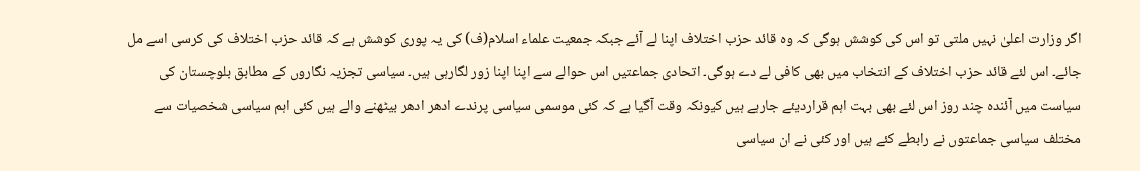اگر وزارت اعلیٰ نہیں ملتی تو اس کی کوشش ہوگی کہ وہ قائد حزب اختلاف اپنا لے آئے جبکہ جمعیت علماء اسلام(ف) کی یہ پوری کوشش ہے کہ قائد حزب اختلاف کی کرسی اسے مل جائے۔ اس لئے قائد حزب اختلاف کے انتخاب میں بھی کافی لے دے ہوگی۔ اتحادی جماعتیں اس حوالے سے اپنا اپنا زور لگارہی ہیں۔ سیاسی تجزیہ نگاروں کے مطابق بلوچستان کی سیاست میں آئندہ چند روز اس لئے بھی بہت اہم قراردیئے جارہے ہیں کیونکہ وقت آگیا ہے کہ کئی موسمی سیاسی پرندے ادھر ادھر بیٹھنے والے ہیں کئی اہم سیاسی شخصیات سے مختلف سیاسی جماعتوں نے رابطے کئے ہیں اور کئی نے ان سیاسی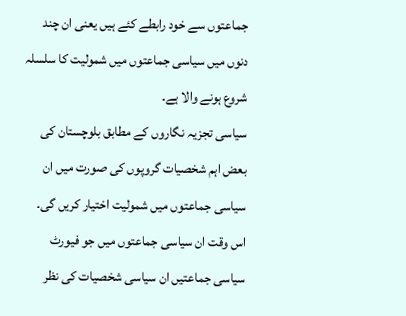جماعتوں سے خود رابطے کئے ہیں یعنی ان چند دنوں میں سیاسی جماعتوں میں شمولیت کا سلسلہ شروع ہونے والا ہے۔
سیاسی تجزیہ نگاروں کے مطابق بلوچستان کی بعض اہم شخصیات گروپوں کی صورت میں ان سیاسی جماعتوں میں شمولیت اختیار کریں گی۔ اس وقت ان سیاسی جماعتوں میں جو فیورٹ سیاسی جماعتیں ان سیاسی شخصیات کی نظر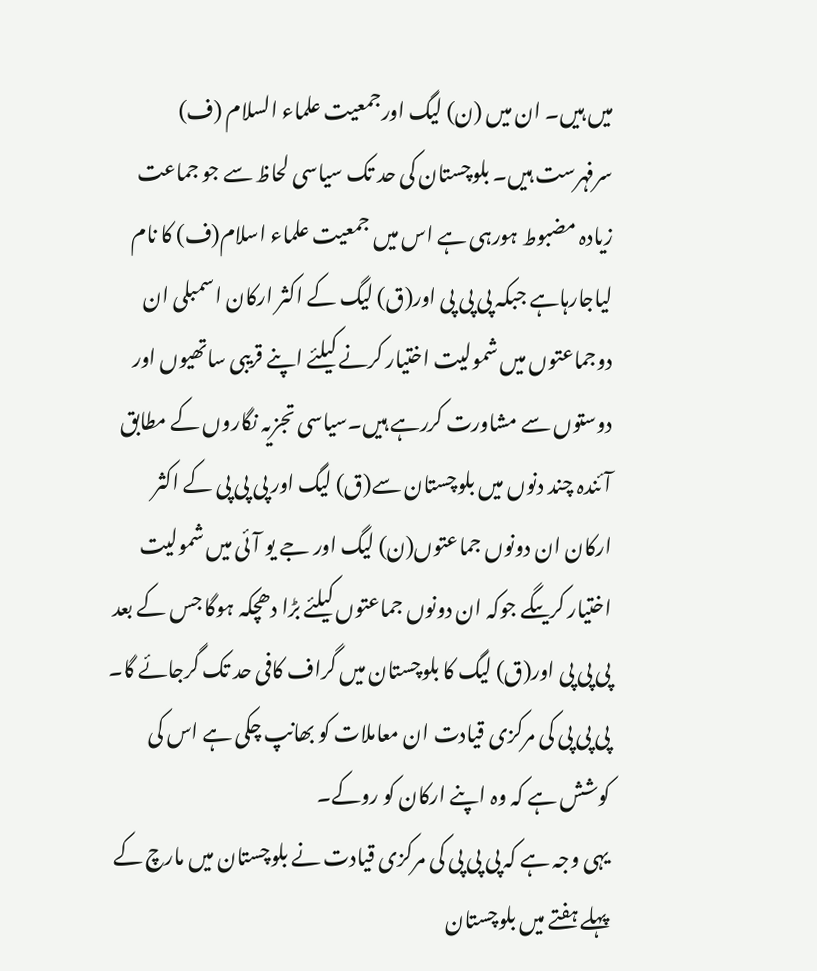میں ہیں۔ ان میں (ن) لیگ اورجمعیت علماء السلام (ف) سرفہرست ہیں۔ بلوچستان کی حد تک سیاسی لحاظ سے جو جماعت زیادہ مضبوط ہورہی ہے اس میں جمعیت علماء اسلام(ف) کا نام لیاجارہاہے جبکہ پی پی پی اور(ق) لیگ کے اکثر ارکان اسمبلی ان دوجماعتوں میں شمولیت اختیار کرنے کیلئے اپنے قریبی ساتھیوں اور دوستوں سے مشاورت کررہے ہیں۔سیاسی تجزیہ نگاروں کے مطابق آئندہ چند دنوں میں بلوچستان سے(ق) لیگ اور پی پی پی کے اکثر ارکان ان دونوں جماعتوں(ن) لیگ اور جے یو آئی میں شمولیت اختیار کریںگے جوکہ ان دونوں جماعتوں کیلئے بڑا دھچکہ ہوگا جس کے بعد پی پی پی اور(ق) لیگ کا بلوچستان میں گراف کافی حد تک گرجائے گا۔ پی پی پی کی مرکزی قیادت ان معاملات کو بھانپ چکی ہے اس کی کوشش ہے کہ وہ اپنے ارکان کو روکے۔
یہی وجہ ہے کہ پی پی پی کی مرکزی قیادت نے بلوچستان میں مارچ کے پہلے ہفتے میں بلوچستان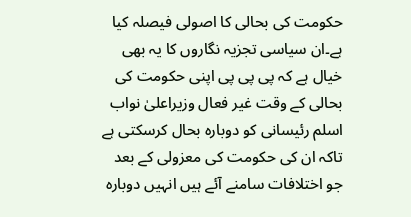حکومت کی بحالی کا اصولی فیصلہ کیا ہے۔ان سیاسی تجزیہ نگاروں کا یہ بھی خیال ہے کہ پی پی پی اپنی حکومت کی بحالی کے وقت غیر فعال وزیراعلیٰ نواب اسلم رئیسانی کو دوبارہ بحال کرسکتی ہے تاکہ ان کی حکومت کی معزولی کے بعد جو اختلافات سامنے آئے ہیں انہیں دوبارہ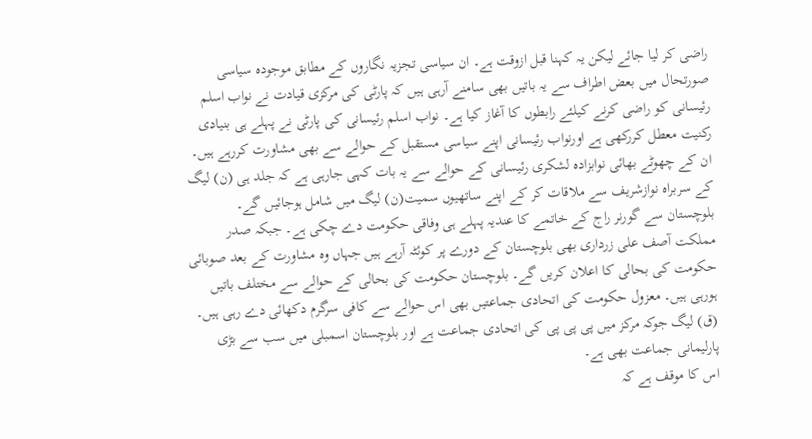راضی کر لیا جائے لیکن یہ کہنا قبل ازوقت ہے۔ ان سیاسی تجزیہ نگاروں کے مطابق موجودہ سیاسی صورتحال میں بعض اطراف سے یہ باتیں بھی سامنے آرہی ہیں کہ پارٹی کی مرکزی قیادت نے نواب اسلم رئیسانی کو راضی کرنے کیلئے رابطوں کا آغاز کیا ہے۔ نواب اسلم رئیسانی کی پارٹی نے پہلے ہی بنیادی رکنیت معطل کررکھی ہے اورنواب رئیسانی اپنے سیاسی مستقبل کے حوالے سے بھی مشاورت کررہے ہیں۔ ان کے چھوٹے بھائی نوابزادہ لشکری رئیسانی کے حوالے سے یہ بات کہی جارہی ہے کہ جلد ہی (ن) لیگ کے سربراہ نوازشریف سے ملاقات کر کے اپنے ساتھیوں سمیت(ن) لیگ میں شامل ہوجائیں گے۔
بلوچستان سے گورنر راج کے خاتمے کا عندیہ پہلے ہی وفاقی حکومت دے چکی ہے۔ جبکہ صدر مملکت آصف علی زرداری بھی بلوچستان کے دورے پر کوئٹہ آرہے ہیں جہاں وہ مشاورت کے بعد صوبائی حکومت کی بحالی کا اعلان کریں گے۔ بلوچستان حکومت کی بحالی کے حوالے سے مختلف باتیں ہورہی ہیں۔ معزول حکومت کی اتحادی جماعتیں بھی اس حوالے سے کافی سرگرم دکھائی دے رہی ہیں۔ (ق) لیگ جوکہ مرکز میں پی پی پی کی اتحادی جماعت ہے اور بلوچستان اسمبلی میں سب سے بڑی پارلیمانی جماعت بھی ہے۔
اس کا موقف ہے کہ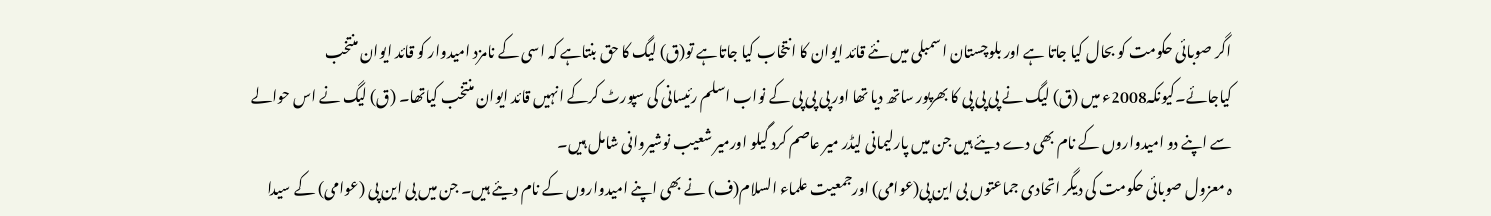اگر صوبائی حکومت کو بحال کیا جاتا ہے اور بلوچستان اسمبلی میں نئے قائد ایوان کا انتخاب کیا جاتاہے تو(ق) لیگ کا حق بنتاہے کہ اسی کے نامزد امیدوار کو قائد ایوان منتخب کیاجائے۔کیونکہ2008ء میں (ق) لیگ نے پی پی پی کا بھرپور ساتھ دیا تھا اور پی پی پی کے نواب اسلم رئیسانی کی سپورٹ کرکے انہیں قائد ایوان منتخب کیاتھا۔ (ق) لیگ نے اس حوالے سے اپنے دو امیدواروں کے نام بھی دے دیئے ہیں جن میں پارلیمانی لیڈر میر عاصم کرد گیلو اورمیر شعیب نوشیروانی شامل ہیں۔
ہ معزول صوبائی حکومت کی دیگر اتحادی جماعتوں بی این پی(عوامی) اورجمعیت علماء السلام(ف) نے بھی اپنے امیدواروں کے نام دیئے ہیں۔ جن میں بی این پی (عوامی) کے سیدا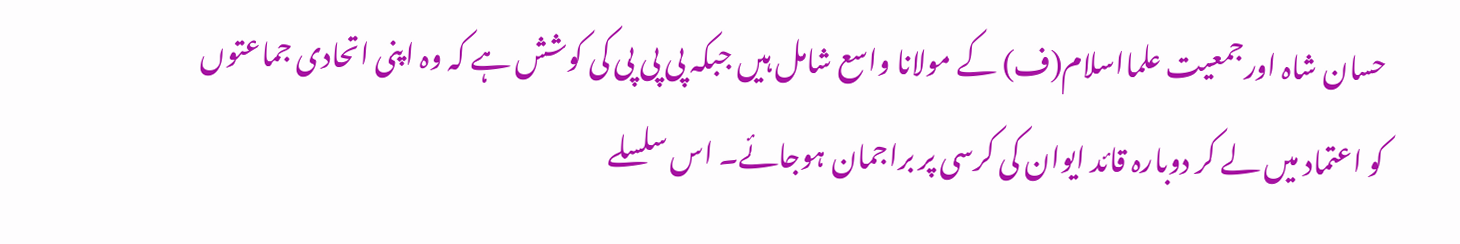حسان شاہ اورجمعیت علمااسلام(ف) کے مولانا واسع شامل ہیں جبکہ پی پی پی کی کوشش ہے کہ وہ اپنی اتحادی جماعتوں کو اعتماد میں لے کر دوبارہ قائد ایوان کی کرسی پر براجمان ہوجائے۔ اس سلسلے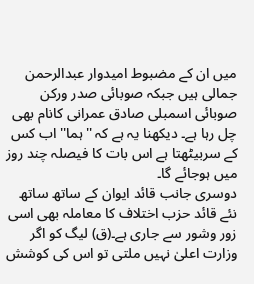میں ان کے مضبوط امیدوار عبدالرحمن جمالی ہیں جبکہ صوبائی صدر ورکن صوبائی اسمبلی صادق عمرانی کانام بھی چل رہا ہے۔ دیکھنا یہ ہے کہ ''ہما'' اب کس کے سربیٹھتا ہے اس بات کا فیصلہ چند روز میں ہوجائے گا۔
دوسری جانب قائد ایوان کے ساتھ ساتھ نئے قائد حزب اختلاف کا معاملہ بھی اسی زور وشور سے جاری ہے۔(ق) لیگ کو اگر وزارت اعلیٰ نہیں ملتی تو اس کی کوشش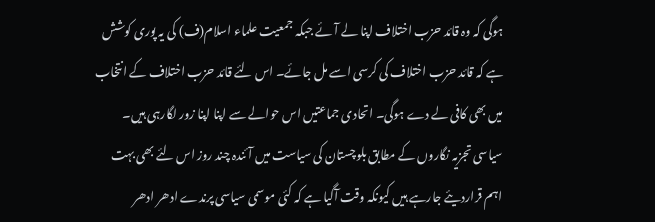ہوگی کہ وہ قائد حزب اختلاف اپنا لے آئے جبکہ جمعیت علماء اسلام(ف) کی یہ پوری کوشش ہے کہ قائد حزب اختلاف کی کرسی اسے مل جائے۔ اس لئے قائد حزب اختلاف کے انتخاب میں بھی کافی لے دے ہوگی۔ اتحادی جماعتیں اس حوالے سے اپنا اپنا زور لگارہی ہیں۔ سیاسی تجزیہ نگاروں کے مطابق بلوچستان کی سیاست میں آئندہ چند روز اس لئے بھی بہت اہم قراردیئے جارہے ہیں کیونکہ وقت آگیا ہے کہ کئی موسمی سیاسی پرندے ادھر ادھر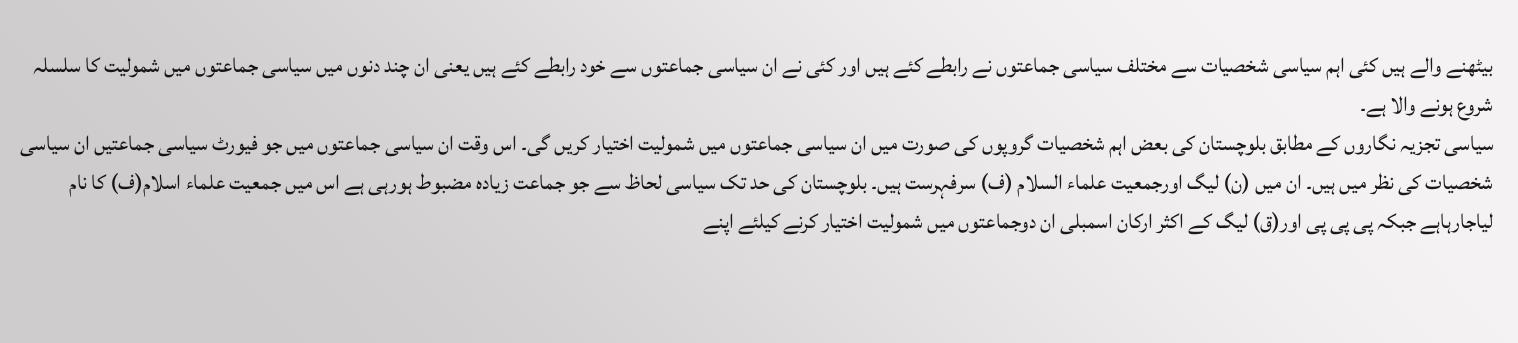بیٹھنے والے ہیں کئی اہم سیاسی شخصیات سے مختلف سیاسی جماعتوں نے رابطے کئے ہیں اور کئی نے ان سیاسی جماعتوں سے خود رابطے کئے ہیں یعنی ان چند دنوں میں سیاسی جماعتوں میں شمولیت کا سلسلہ شروع ہونے والا ہے۔
سیاسی تجزیہ نگاروں کے مطابق بلوچستان کی بعض اہم شخصیات گروپوں کی صورت میں ان سیاسی جماعتوں میں شمولیت اختیار کریں گی۔ اس وقت ان سیاسی جماعتوں میں جو فیورٹ سیاسی جماعتیں ان سیاسی شخصیات کی نظر میں ہیں۔ ان میں (ن) لیگ اورجمعیت علماء السلام (ف) سرفہرست ہیں۔ بلوچستان کی حد تک سیاسی لحاظ سے جو جماعت زیادہ مضبوط ہورہی ہے اس میں جمعیت علماء اسلام(ف) کا نام لیاجارہاہے جبکہ پی پی پی اور(ق) لیگ کے اکثر ارکان اسمبلی ان دوجماعتوں میں شمولیت اختیار کرنے کیلئے اپنے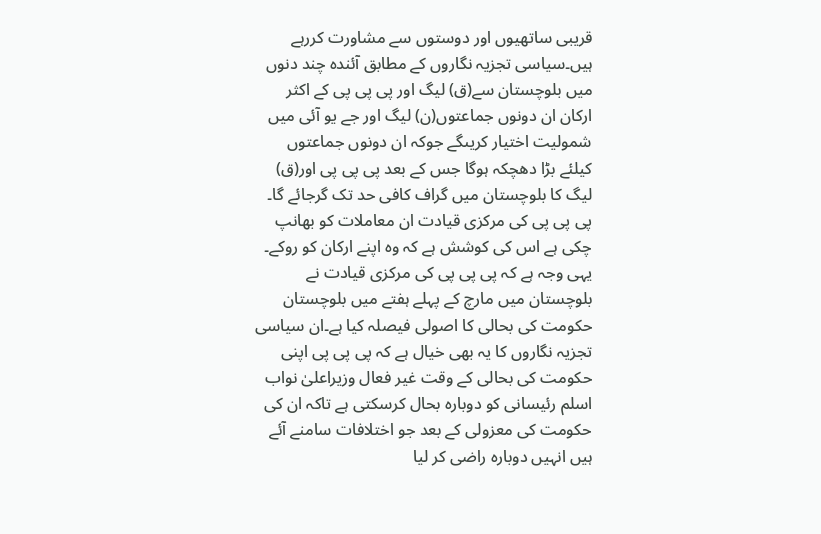قریبی ساتھیوں اور دوستوں سے مشاورت کررہے ہیں۔سیاسی تجزیہ نگاروں کے مطابق آئندہ چند دنوں میں بلوچستان سے(ق) لیگ اور پی پی پی کے اکثر ارکان ان دونوں جماعتوں(ن) لیگ اور جے یو آئی میں شمولیت اختیار کریںگے جوکہ ان دونوں جماعتوں کیلئے بڑا دھچکہ ہوگا جس کے بعد پی پی پی اور(ق) لیگ کا بلوچستان میں گراف کافی حد تک گرجائے گا۔ پی پی پی کی مرکزی قیادت ان معاملات کو بھانپ چکی ہے اس کی کوشش ہے کہ وہ اپنے ارکان کو روکے۔
یہی وجہ ہے کہ پی پی پی کی مرکزی قیادت نے بلوچستان میں مارچ کے پہلے ہفتے میں بلوچستان حکومت کی بحالی کا اصولی فیصلہ کیا ہے۔ان سیاسی تجزیہ نگاروں کا یہ بھی خیال ہے کہ پی پی پی اپنی حکومت کی بحالی کے وقت غیر فعال وزیراعلیٰ نواب اسلم رئیسانی کو دوبارہ بحال کرسکتی ہے تاکہ ان کی حکومت کی معزولی کے بعد جو اختلافات سامنے آئے ہیں انہیں دوبارہ راضی کر لیا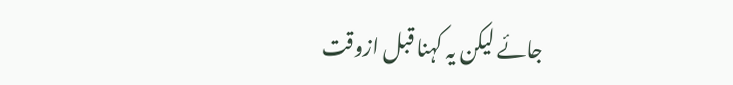جائے لیکن یہ کہنا قبل ازوقت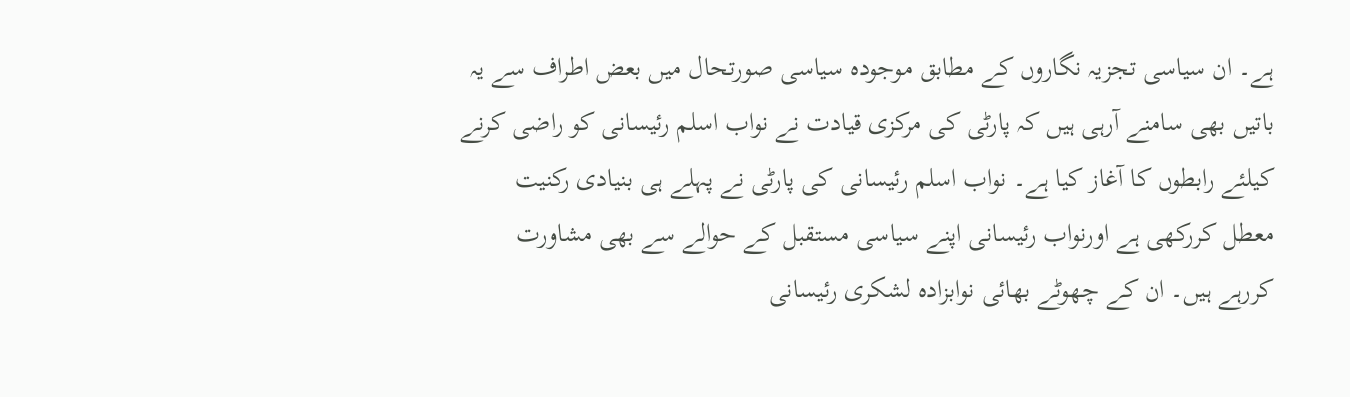ہے۔ ان سیاسی تجزیہ نگاروں کے مطابق موجودہ سیاسی صورتحال میں بعض اطراف سے یہ باتیں بھی سامنے آرہی ہیں کہ پارٹی کی مرکزی قیادت نے نواب اسلم رئیسانی کو راضی کرنے کیلئے رابطوں کا آغاز کیا ہے۔ نواب اسلم رئیسانی کی پارٹی نے پہلے ہی بنیادی رکنیت معطل کررکھی ہے اورنواب رئیسانی اپنے سیاسی مستقبل کے حوالے سے بھی مشاورت کررہے ہیں۔ ان کے چھوٹے بھائی نوابزادہ لشکری رئیسانی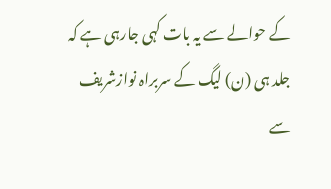کے حوالے سے یہ بات کہی جارہی ہے کہ جلد ہی (ن) لیگ کے سربراہ نوازشریف سے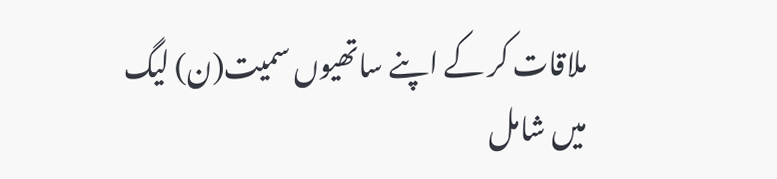ملاقات کر کے اپنے ساتھیوں سمیت(ن) لیگ میں شامل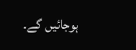ہوجائیں گے۔